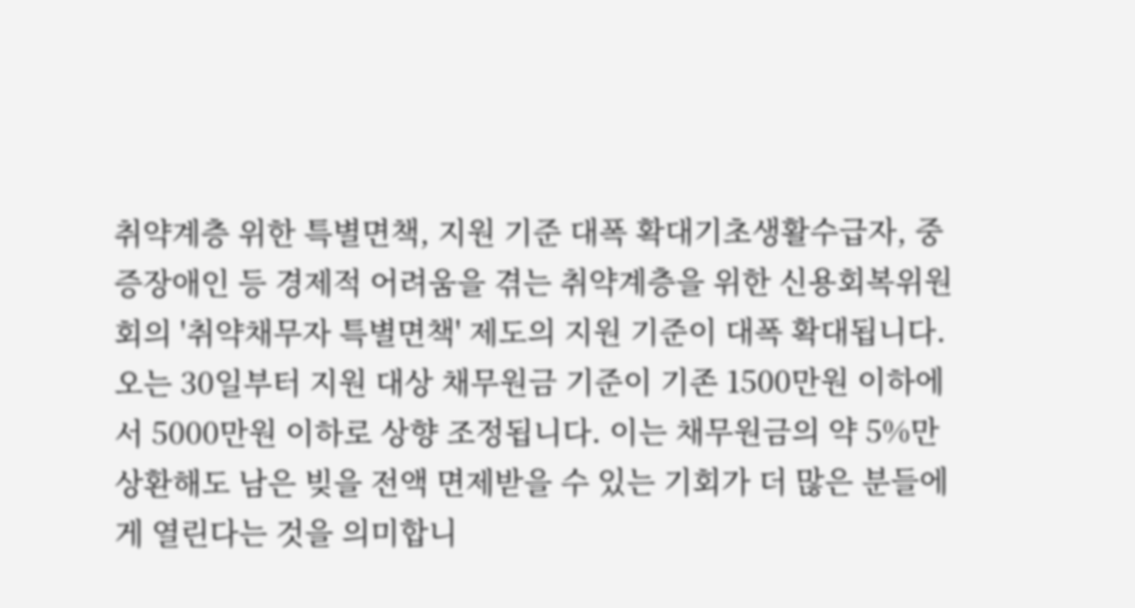취약계층 위한 특별면책, 지원 기준 대폭 확대기초생활수급자, 중증장애인 등 경제적 어려움을 겪는 취약계층을 위한 신용회복위원회의 '취약채무자 특별면책' 제도의 지원 기준이 대폭 확대됩니다. 오는 30일부터 지원 대상 채무원금 기준이 기존 1500만원 이하에서 5000만원 이하로 상향 조정됩니다. 이는 채무원금의 약 5%만 상환해도 남은 빚을 전액 면제받을 수 있는 기회가 더 많은 분들에게 열린다는 것을 의미합니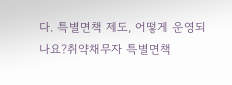다. 특별면책 제도, 어떻게 운영되나요?취약채무자 특별면책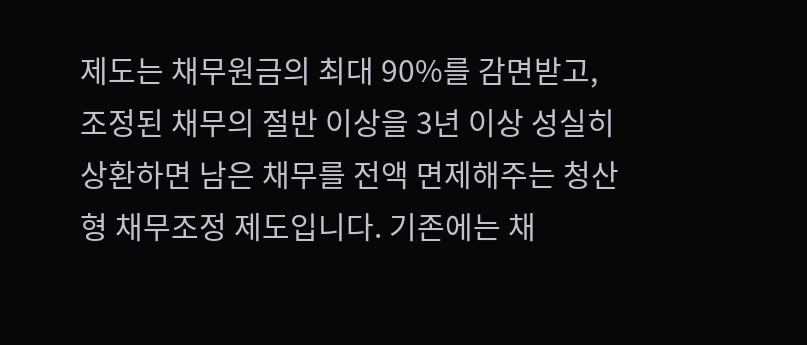제도는 채무원금의 최대 90%를 감면받고, 조정된 채무의 절반 이상을 3년 이상 성실히 상환하면 남은 채무를 전액 면제해주는 청산형 채무조정 제도입니다. 기존에는 채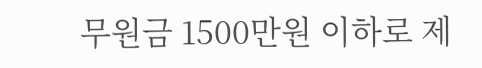무원금 1500만원 이하로 제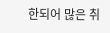한되어 많은 취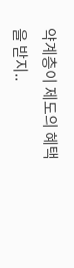약계층이 제도의 혜택을 받지..